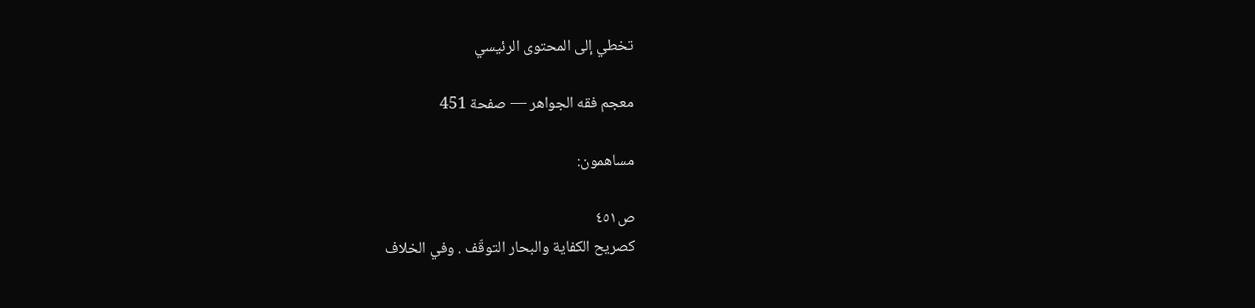تخطي إلى المحتوى الرئيسي

معجم فقه الجواهر — صفحة 451

مساهمون:

ص٤٥١
كصريح الكفاية والبحار التوقّف . وفي الخلاف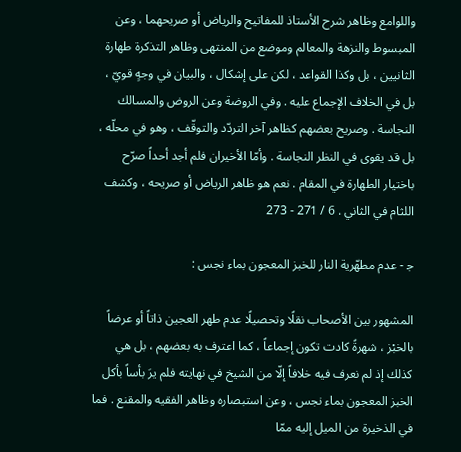واللوامع وظاهر شرح الأستاذ للمفاتيح والرياض أو صريحهما ، وعن المبسوط والنزهة والمعالم وموضع من المنتهى وظاهر التذكرة طهارة الثانيين ، بل وكذا القواعد ، لكن على إشكال ، والبيان في وجهٍ قويّ ، بل في الخلاف الإجماع عليه . وفي الروضة وعن الروض والمسالك النجاسة . وصريح بعضهم كظاهر آخر التردّد والتوقّف ، وهو في محلّه ، بل قد يقوى في النظر النجاسة . وأمّا الأخيران فلم أجد أحداً صرّح باختيار الطهارة في المقام . نعم هو ظاهر الرياض أو صريحه ، وكشف اللثام في الثاني . 6 / 271 - 273

ج‍ - عدم مطهّرية النار للخبز المعجون بماء نجس :

المشهور بين الأصحاب نقلًا وتحصيلًا عدم طهر العجين ذاتاً أو عرضاً بالخبْز ، شهرةً كادت تكون إجماعاً ، كما اعترف به بعضهم ، بل هي كذلك إذ لم نعرف فيه خلافاً إلّا من الشيخ في نهايته فلم يرَ بأساً بأكل الخبز المعجون بماء نجس ، وعن استبصاره وظاهر الفقيه والمقنع . فما في الذخيرة من الميل إليه ممّا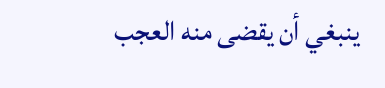ينبغي أن يقضى منه العجب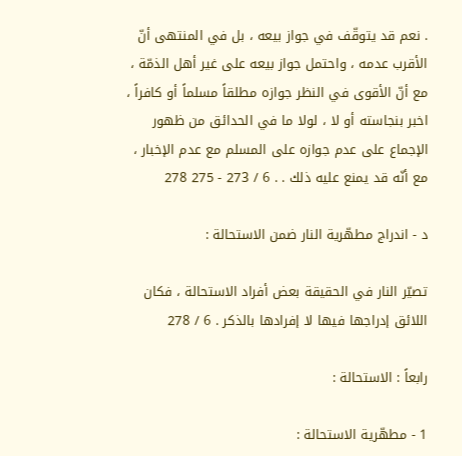. نعم قد يتوقّف في جواز بيعه ، بل في المنتهى أنّ الأقرب عدمه ، واحتمل جواز بيعه على غير أهل الذمّة ، مع أنّ الأقوى في النظر جوازه مطلقاً مسلماً أو كافراً ، اخبر بنجاسته أو لا ، لولا ما في الحدائق من ظهور الإجماع على عدم جوازه على المسلم مع عدم الإخبار ، مع أنّه قد يمنع عليه ذلك . . 6 / 273 - 275 278

د - اندراج مطهّرية النار ضمن الاستحالة :

تصيّر النار في الحقيقة بعض أفراد الاستحالة ، فكان اللائق إدراجها فيها لا إفرادها بالذكر . 6 / 278

رابعاً : الاستحالة :

1 - مطهّرية الاستحالة :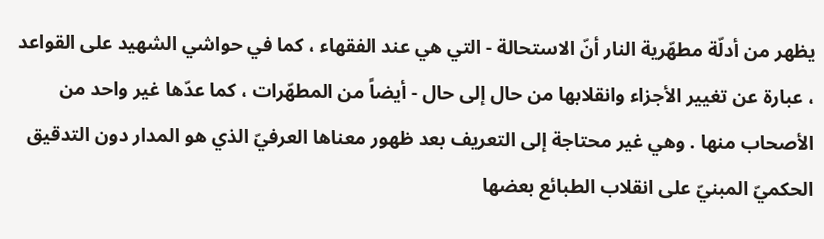يظهر من أدلّة مطهّرية النار أنّ الاستحالة - التي هي عند الفقهاء ، كما في حواشي الشهيد على القواعد ، عبارة عن تغيير الأجزاء وانقلابها من حال إلى حال - أيضاً من المطهّرات ، كما عدّها غير واحد من الأصحاب منها . وهي غير محتاجة إلى التعريف بعد ظهور معناها العرفيّ الذي هو المدار دون التدقيق الحكميّ المبنيّ على انقلاب الطبائع بعضها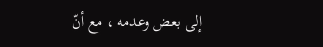إلى بعض وعدمه ، مع أنّ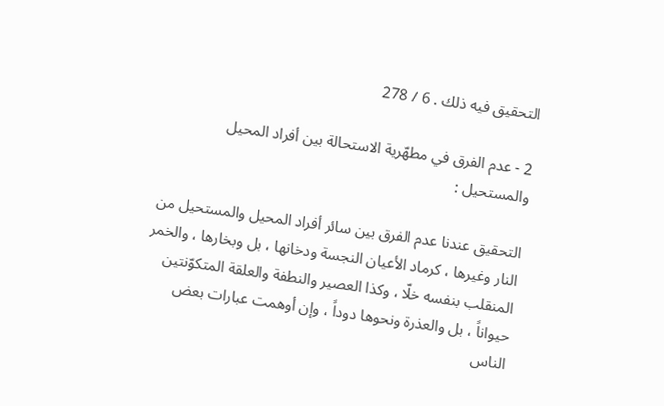التحقيق فيه ذلك . 6 / 278

2 - عدم الفرق في مطهّرية الاستحالة بين أفراد المحيل والمستحيل :

التحقيق عندنا عدم الفرق بين سائر أفراد المحيل والمستحيل من النار وغيرها ، كرماد الأعيان النجسة ودخانها ، بل وبخارها ، والخمر المنقلب بنفسه خلّا ، وكذا العصير والنطفة والعلقة المتكوّنتين حيواناً ، بل والعذرة ونحوها دوداً ، وإن أوهمت عبارات بعض الناس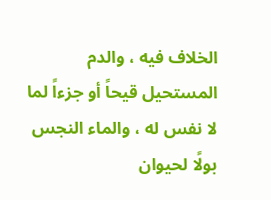الخلاف فيه ، والدم المستحيل قيحاً أو جزءاً لما لا نفس له ، والماء النجس بولًا لحيوان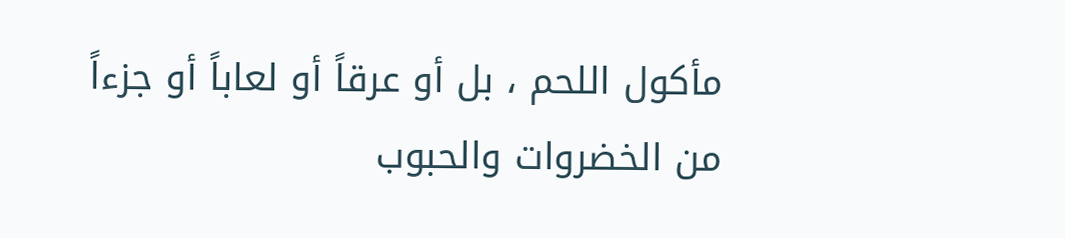مأكول اللحم ، بل أو عرقاً أو لعاباً أو جزءاً من الخضروات والحبوب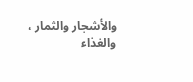والأشجار والثمار ، والغذاء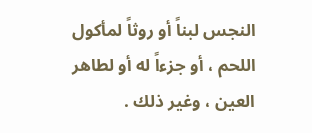النجس لبناً أو روثاً لمأكول اللحم ، أو جزءاً له أو لطاهر العين ، وغير ذلك .